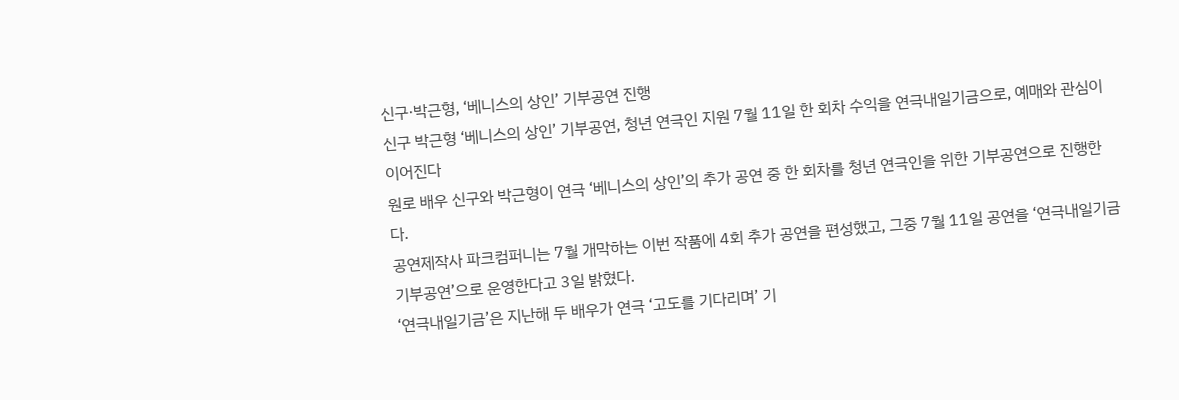신구·박근형, ‘베니스의 상인’ 기부공연 진행
신구 박근형 ‘베니스의 상인’ 기부공연, 청년 연극인 지원 7월 11일 한 회차 수익을 연극내일기금으로, 예매와 관심이 이어진다
원로 배우 신구와 박근형이 연극 ‘베니스의 상인’의 추가 공연 중 한 회차를 청년 연극인을 위한 기부공연으로 진행한다.
공연제작사 파크컴퍼니는 7월 개막하는 이번 작품에 4회 추가 공연을 편성했고, 그중 7월 11일 공연을 ‘연극내일기금 기부공연’으로 운영한다고 3일 밝혔다.
‘연극내일기금’은 지난해 두 배우가 연극 ‘고도를 기다리며’ 기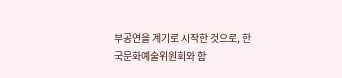부공연을 계기로 시작한 것으로, 한국문화예술위원회와 함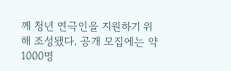께 청년 연극인을 지원하기 위해 조성됐다. 공개 모집에는 약 1000명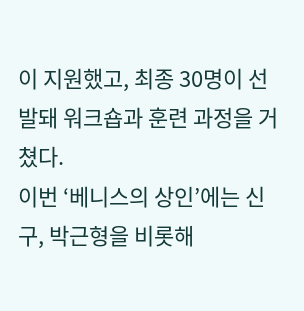이 지원했고, 최종 30명이 선발돼 워크숍과 훈련 과정을 거쳤다.
이번 ‘베니스의 상인’에는 신구, 박근형을 비롯해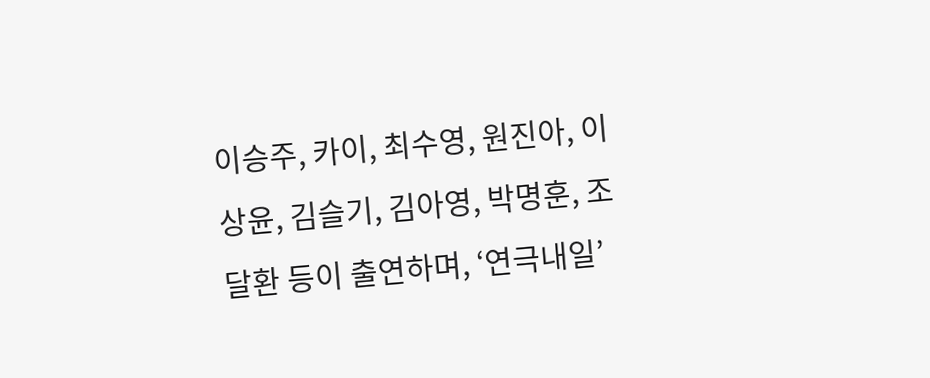이승주, 카이, 최수영, 원진아, 이상윤, 김슬기, 김아영, 박명훈, 조달환 등이 출연하며, ‘연극내일’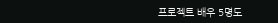프로젝트 배우 5명도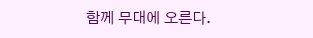함께 무대에 오른다.